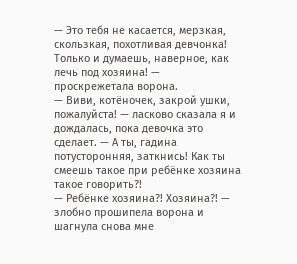— Это тебя не касается, мерзкая, скользкая, похотливая девчонка! Только и думаешь, наверное, как лечь под хозяина! — проскрежетала ворона.
— Виви, котёночек, закрой ушки, пожалуйста! — ласково сказала я и дождалась, пока девочка это сделает. — А ты, гадина потусторонняя, заткнись! Как ты смеешь такое при ребёнке хозяина такое говорить?!
— Ребёнке хозяина?! Хозяина?! — злобно прошипела ворона и шагнула снова мне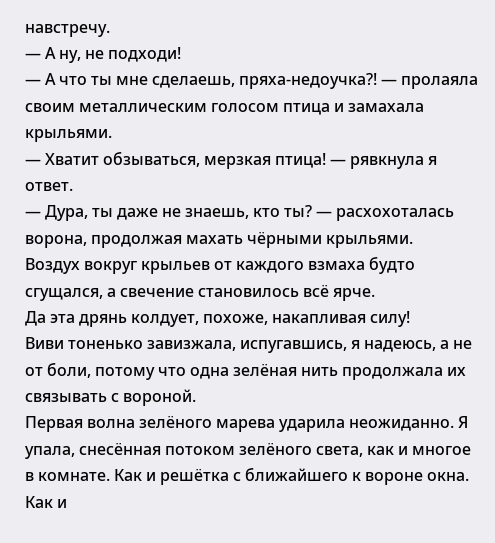навстречу.
— А ну, не подходи!
— А что ты мне сделаешь, пряха-недоучка?! — пролаяла своим металлическим голосом птица и замахала крыльями.
— Хватит обзываться, мерзкая птица! — рявкнула я ответ.
— Дура, ты даже не знаешь, кто ты? — расхохоталась ворона, продолжая махать чёрными крыльями.
Воздух вокруг крыльев от каждого взмаха будто сгущался, а свечение становилось всё ярче.
Да эта дрянь колдует, похоже, накапливая силу!
Виви тоненько завизжала, испугавшись, я надеюсь, а не от боли, потому что одна зелёная нить продолжала их связывать с вороной.
Первая волна зелёного марева ударила неожиданно. Я упала, снесённая потоком зелёного света, как и многое в комнате. Как и решётка с ближайшего к вороне окна.
Как и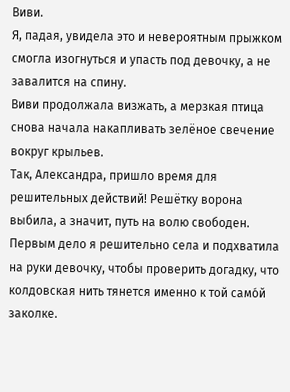Виви.
Я, падая, увидела это и невероятным прыжком смогла изогнуться и упасть под девочку, а не завалится на спину.
Виви продолжала визжать, а мерзкая птица снова начала накапливать зелёное свечение вокруг крыльев.
Так, Александра, пришло время для решительных действий! Решётку ворона выбила, а значит, путь на волю свободен.
Первым дело я решительно села и подхватила на руки девочку, чтобы проверить догадку, что колдовская нить тянется именно к той само́й заколке.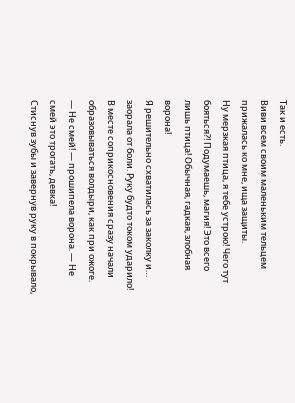Так и есть.
Виви всем своим маленьким тельцем прижалась ко мне, ища защиты.
Ну мерзкая птица, я тебе устрою! Чего тут бояться?! Подумаешь, магия! Это всего лишь птица! Обычная, гадкая, злобная ворона!
Я решительно схватилась за заколку и… заорала от боли. Руку будто током ударило!
В месте соприкосновения сразу начали образовываться волдыри, как при ожоге.
— Не смей! — прошипела ворона. — Не смей это трогать, девка!
Стиснув зубы и завернув руку в покрывало,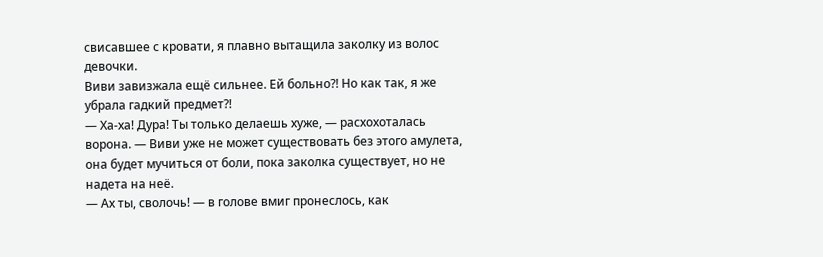свисавшее с кровати, я плавно вытащила заколку из волос девочки.
Виви завизжала ещё сильнее. Ей больно?! Но как так, я же убрала гадкий предмет?!
— Ха-ха! Дура! Ты только делаешь хуже, — расхохоталась ворона. — Виви уже не может существовать без этого амулета, она будет мучиться от боли, пока заколка существует, но не надета на неё.
— Ах ты, сволочь! — в голове вмиг пронеслось, как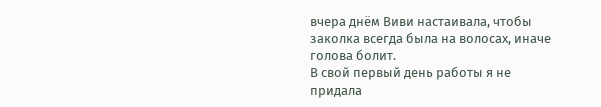вчера днём Виви настаивала, чтобы заколка всегда была на волосах, иначе голова болит.
В свой первый день работы я не придала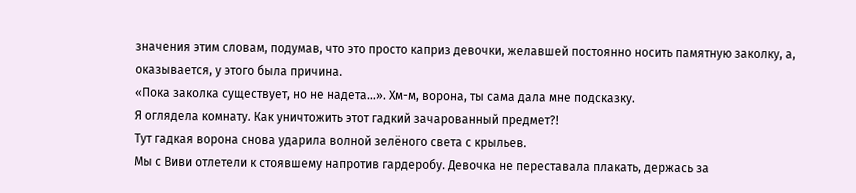значения этим словам, подумав, что это просто каприз девочки, желавшей постоянно носить памятную заколку, а, оказывается, у этого была причина.
«Пока заколка существует, но не надета…». Хм-м, ворона, ты сама дала мне подсказку.
Я оглядела комнату. Как уничтожить этот гадкий зачарованный предмет?!
Тут гадкая ворона снова ударила волной зелёного света с крыльев.
Мы с Виви отлетели к стоявшему напротив гардеробу. Девочка не переставала плакать, держась за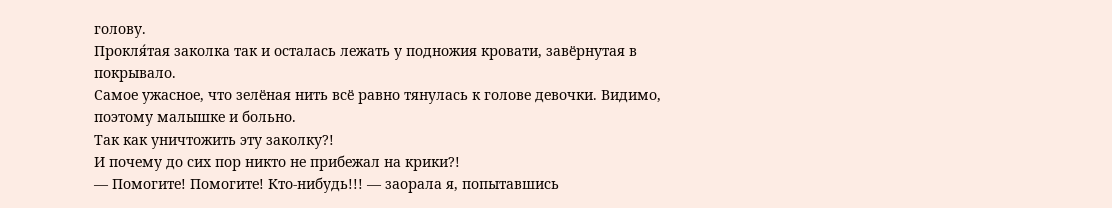голову.
Прокля́тая заколка так и осталась лежать у подножия кровати, завёрнутая в покрывало.
Самое ужасное, что зелёная нить всё равно тянулась к голове девочки. Видимо, поэтому малышке и больно.
Так как уничтожить эту заколку?!
И почему до сих пор никто не прибежал на крики?!
— Помогите! Помогите! Кто-нибудь!!! — заорала я, попытавшись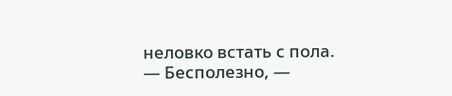неловко встать с пола.
— Бесполезно, —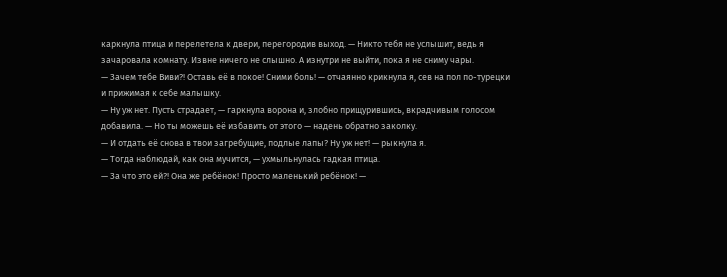каркнула птица и перелетела к двери, перегородив выход. — Никто тебя не услышит, ведь я зачаровала комнату. Извне ничего не слышно. А изнутри не выйти, пока я не сниму чары.
— Зачем тебе Виви?! Оставь её в покое! Сними боль! — отчаянно крикнула я, сев на пол по-турецки и прижимая к себе малышку.
— Ну уж нет. Пусть страдает, — гаркнула ворона и, злобно прищурившись, вкрадчивым голосом добавила. — Но ты можешь её избавить от этого — надень обратно заколку.
— И отдать её снова в твои загребущие, подлые лапы? Ну уж нет! — рыкнула я.
— Тогда наблюдай, как она мучится, — ухмыльнулась гадкая птица.
— За что это ей?! Она же ребёнок! Просто маленький ребёнок! —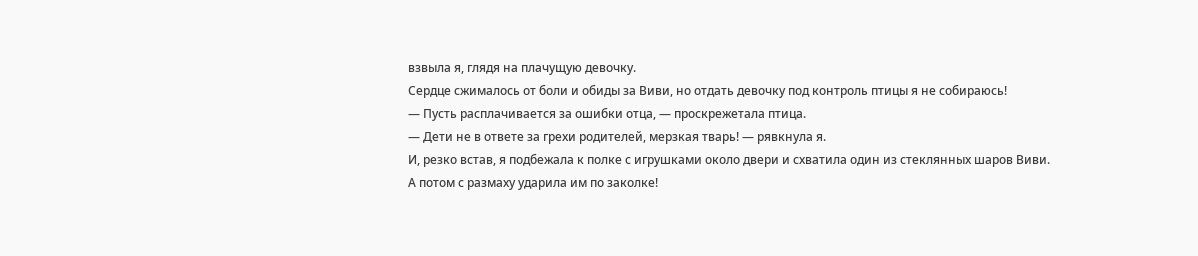взвыла я, глядя на плачущую девочку.
Сердце сжималось от боли и обиды за Виви, но отдать девочку под контроль птицы я не собираюсь!
— Пусть расплачивается за ошибки отца, — проскрежетала птица.
— Дети не в ответе за грехи родителей, мерзкая тварь! — рявкнула я.
И, резко встав, я подбежала к полке с игрушками около двери и схватила один из стеклянных шаров Виви.
А потом с размаху ударила им по заколке!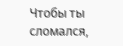Чтобы ты сломался,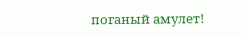поганый амулет!